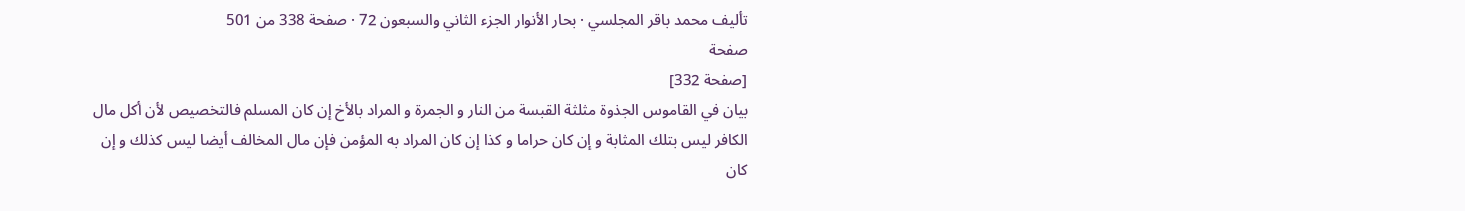تأليف محمد باقر المجلسي · بحار الأنوار الجزء الثاني والسبعون 72 · صفحة 338 من 501
صفحة
[صفحة 332]
بيان في القاموس الجذوة مثلثة القبسة من النار و الجمرة و المراد بالأخ إن كان المسلم فالتخصيص لأن أكل مال الكافر ليس بتلك المثابة و إن كان حراما و كذا إن كان المراد به المؤمن فإن مال المخالف أيضا ليس كذلك و إن كان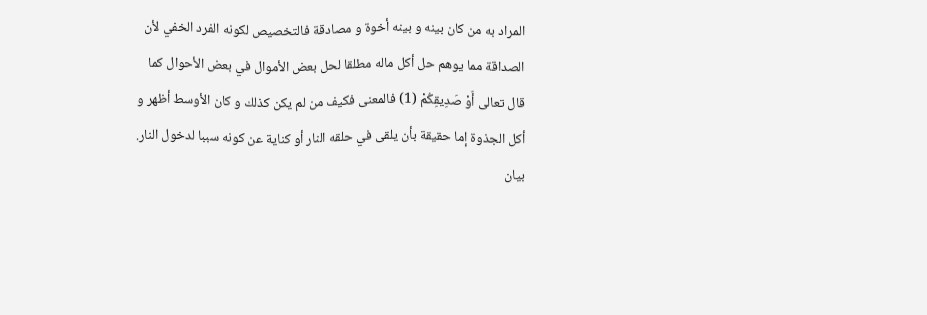المراد به من كان بينه و بينه أخوة و مصادقة فالتخصيص لكونه الفرد الخفي لأن الصداقة مما يوهم حل أكل ماله مطلقا لحل بعض الأموال في بعض الأحوال كما قال تعالى أَوْ صَدِيقِكُمْ (1) فالمعنى فكيف من لم يكن كذلك و كان الأوسط أظهر و أكل الجذوة إما حقيقة بأن يلقى في حلقه النار أو كناية عن كونه سببا لدخول النار.
بيان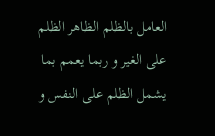العامل بالظلم الظاهر الظلم على الغير و ربما يعمم بما يشمل الظلم على النفس و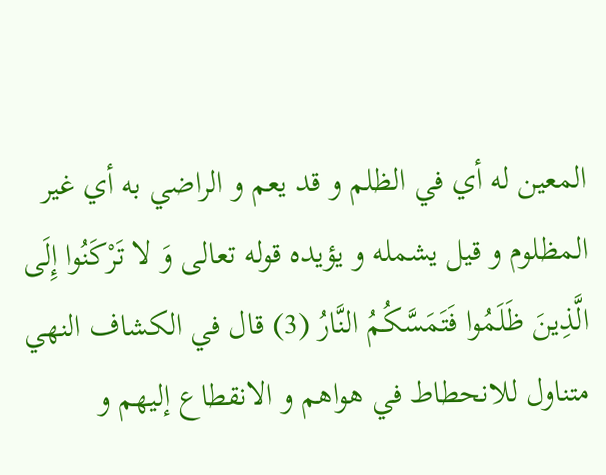المعين له أي في الظلم و قد يعم و الراضي به أي غير المظلوم و قيل يشمله و يؤيده قوله تعالى وَ لا تَرْكَنُوا إِلَى الَّذِينَ ظَلَمُوا فَتَمَسَّكُمُ النَّارُ (3) قال في الكشاف النهي متناول للانحطاط في هواهم و الانقطاع إليهم و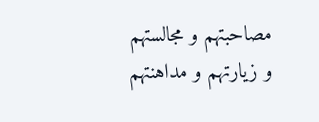مصاحبتهم و مجالستهم و زيارتهم و مداهنتهم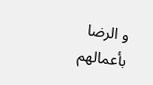و الرضا بأعمالهم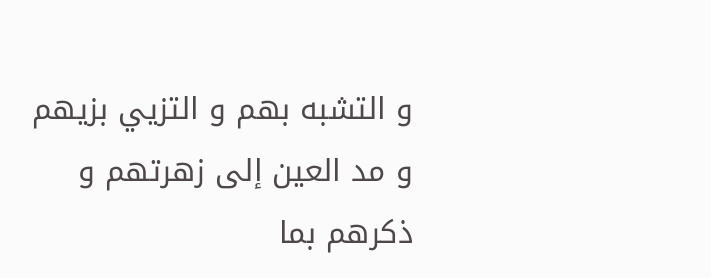و التشبه بهم و التزيي بزيهم و مد العين إلى زهرتهم و ذكرهم بما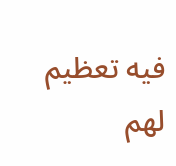فيه تعظيم لهم